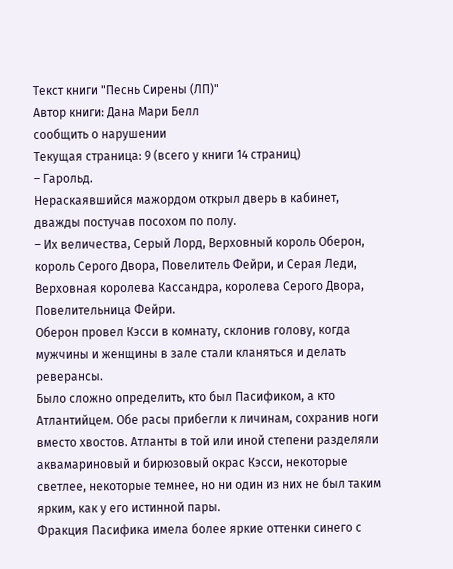Текст книги "Песнь Сирены (ЛП)"
Автор книги: Дана Мари Белл
сообщить о нарушении
Текущая страница: 9 (всего у книги 14 страниц)
– Гарольд.
Нераскаявшийся мажордом открыл дверь в кабинет, дважды постучав посохом по полу.
– Их величества, Серый Лорд, Верховный король Оберон, король Серого Двора, Повелитель Фейри, и Серая Леди, Верховная королева Кассандра, королева Серого Двора, Повелительница Фейри.
Оберон провел Кэсси в комнату, склонив голову, когда мужчины и женщины в зале стали кланяться и делать реверансы.
Было сложно определить, кто был Пасификом, а кто Атлантийцем. Обе расы прибегли к личинам, сохранив ноги вместо хвостов. Атланты в той или иной степени разделяли аквамариновый и бирюзовый окрас Кэсси, некоторые светлее, некоторые темнее, но ни один из них не был таким ярким, как у его истинной пары.
Фракция Пасифика имела более яркие оттенки синего с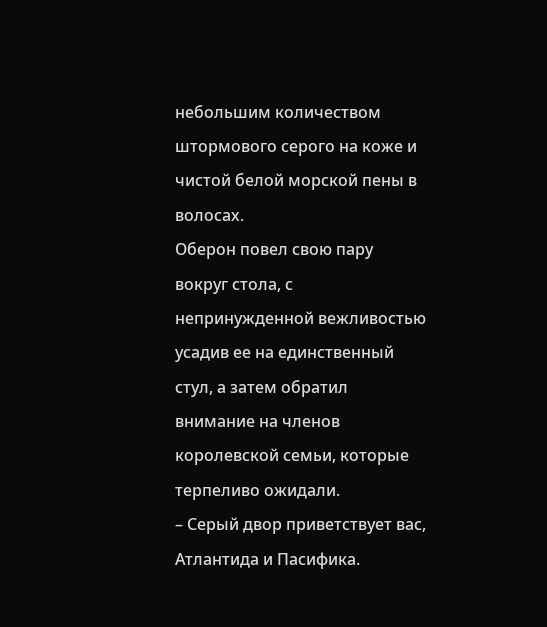небольшим количеством штормового серого на коже и чистой белой морской пены в волосах.
Оберон повел свою пару вокруг стола, с непринужденной вежливостью усадив ее на единственный стул, а затем обратил внимание на членов королевской семьи, которые терпеливо ожидали.
– Серый двор приветствует вас, Атлантида и Пасифика.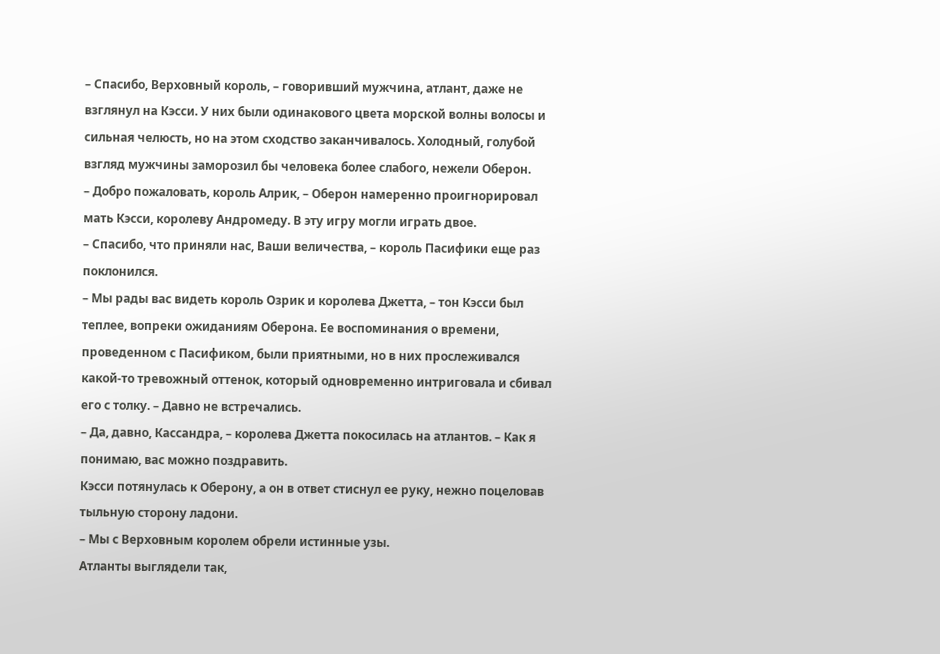– Спасибо, Верховный король, – говоривший мужчина, атлант, даже не взглянул на Кэсси. У них были одинакового цвета морской волны волосы и сильная челюсть, но на этом сходство заканчивалось. Холодный, голубой взгляд мужчины заморозил бы человека более слабого, нежели Оберон.
– Добро пожаловать, король Алрик, – Оберон намеренно проигнорировал мать Кэсси, королеву Андромеду. В эту игру могли играть двое.
– Спасибо, что приняли нас, Ваши величества, – король Пасифики еще раз поклонился.
– Мы рады вас видеть король Озрик и королева Джетта, – тон Кэсси был теплее, вопреки ожиданиям Оберона. Ее воспоминания о времени, проведенном с Пасификом, были приятными, но в них прослеживался какой-то тревожный оттенок, который одновременно интриговала и сбивал его с толку. – Давно не встречались.
– Да, давно, Кассандра, – королева Джетта покосилась на атлантов. – Как я понимаю, вас можно поздравить.
Кэсси потянулась к Оберону, а он в ответ стиснул ее руку, нежно поцеловав тыльную сторону ладони.
– Мы с Верховным королем обрели истинные узы.
Атланты выглядели так,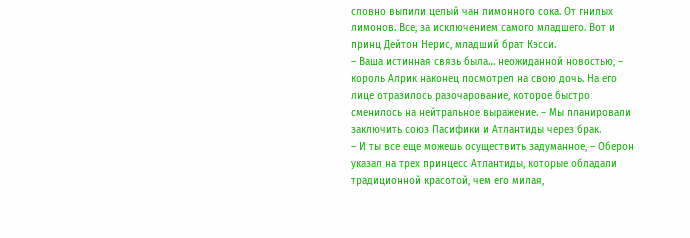словно выпили целый чан лимонного сока. От гнилых лимонов. Все, за исключением самого младшего. Вот и принц Дейтон Нерис, младший брат Кэсси.
– Ваша истинная связь была… неожиданной новостью, – король Алрик наконец посмотрел на свою дочь. На его лице отразилось разочарование, которое быстро сменилось на нейтральное выражение. – Мы планировали заключить союз Пасифики и Атлантиды через брак.
– И ты все еще можешь осуществить задуманное, – Оберон указал на трех принцесс Атлантиды, которые обладали традиционной красотой, чем его милая,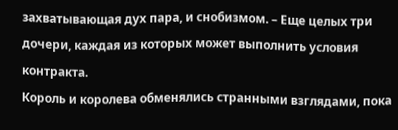захватывающая дух пара, и снобизмом. – Еще целых три дочери, каждая из которых может выполнить условия контракта.
Король и королева обменялись странными взглядами, пока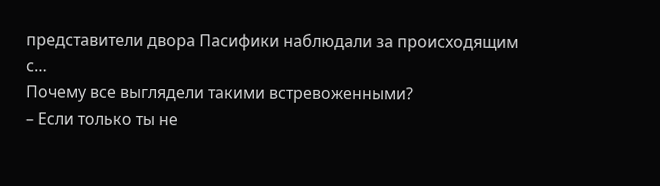представители двора Пасифики наблюдали за происходящим с…
Почему все выглядели такими встревоженными?
– Если только ты не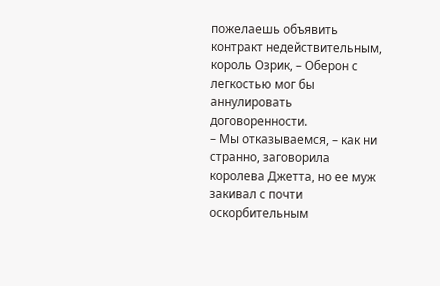пожелаешь объявить контракт недействительным, король Озрик, – Оберон с легкостью мог бы аннулировать договоренности.
– Мы отказываемся, – как ни странно, заговорила королева Джетта, но ее муж закивал с почти оскорбительным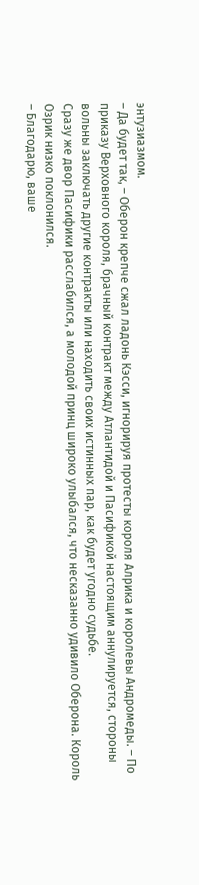энтузиазмом.
– Да будет так, – Оберон крепче сжал ладонь Кэсси, игнорируя протесты короля Алрика и королевы Андромеды. – По приказу Верховного короля, брачный контракт между Атлантидой и Пасификой настоящим аннулируется, стороны вольны заключать другие контракты или находить своих истинных пар, как будет угодно судьбе.
Сразу же двор Пасифики расслабился, а молодой принц широко улыбался, что несказанно удивило Оберона. Король Озрик низко поклонился.
– Благодарю, ваше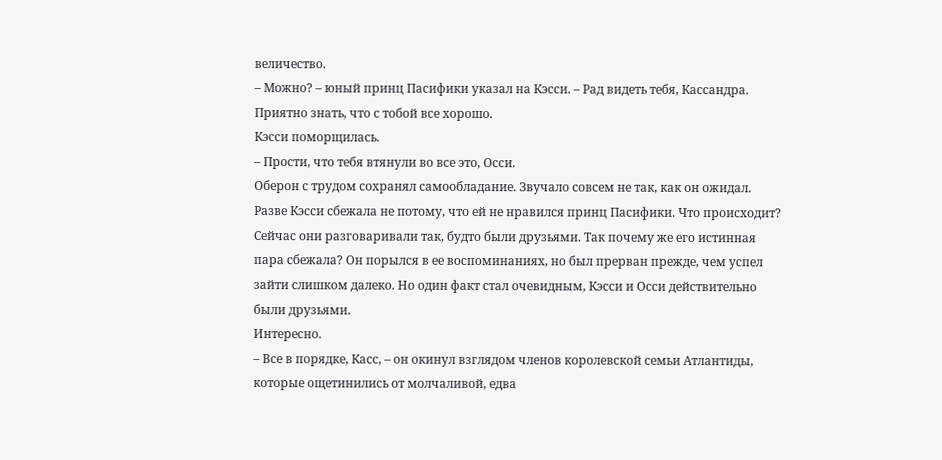величество.
– Можно? – юный принц Пасифики указал на Кэсси. – Рад видеть тебя, Кассандра. Приятно знать, что с тобой все хорошо.
Кэсси поморщилась.
– Прости, что тебя втянули во все это, Осси.
Оберон с трудом сохранял самообладание. Звучало совсем не так, как он ожидал. Разве Кэсси сбежала не потому, что ей не нравился принц Пасифики. Что происходит?
Сейчас они разговаривали так, будто были друзьями. Так почему же его истинная пара сбежала? Он порылся в ее воспоминаниях, но был прерван прежде, чем успел зайти слишком далеко. Но один факт стал очевидным, Кэсси и Осси действительно были друзьями.
Интересно.
– Все в порядке, Касс, – он окинул взглядом членов королевской семьи Атлантиды, которые ощетинились от молчаливой, едва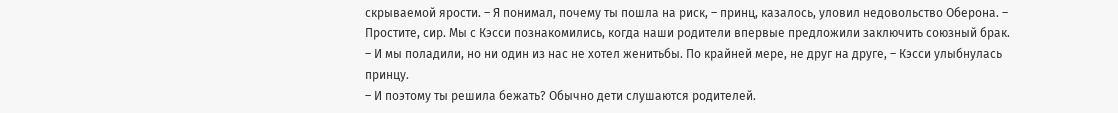скрываемой ярости. – Я понимал, почему ты пошла на риск, – принц, казалось, уловил недовольство Оберона. – Простите, сир. Мы с Кэсси познакомились, когда наши родители впервые предложили заключить союзный брак.
– И мы поладили, но ни один из нас не хотел женитьбы. По крайней мере, не друг на друге, – Кэсси улыбнулась принцу.
– И поэтому ты решила бежать? Обычно дети слушаются родителей.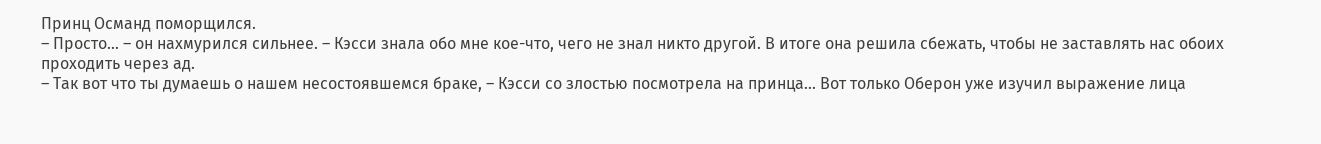Принц Османд поморщился.
– Просто… – он нахмурился сильнее. – Кэсси знала обо мне кое-что, чего не знал никто другой. В итоге она решила сбежать, чтобы не заставлять нас обоих проходить через ад.
– Так вот что ты думаешь о нашем несостоявшемся браке, – Кэсси со злостью посмотрела на принца… Вот только Оберон уже изучил выражение лица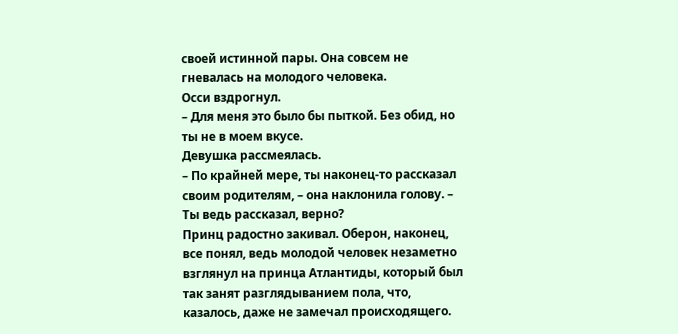своей истинной пары. Она совсем не гневалась на молодого человека.
Осси вздрогнул.
– Для меня это было бы пыткой. Без обид, но ты не в моем вкусе.
Девушка рассмеялась.
– По крайней мере, ты наконец-то рассказал своим родителям, – она наклонила голову. – Ты ведь рассказал, верно?
Принц радостно закивал. Оберон, наконец, все понял, ведь молодой человек незаметно взглянул на принца Атлантиды, который был так занят разглядыванием пола, что, казалось, даже не замечал происходящего.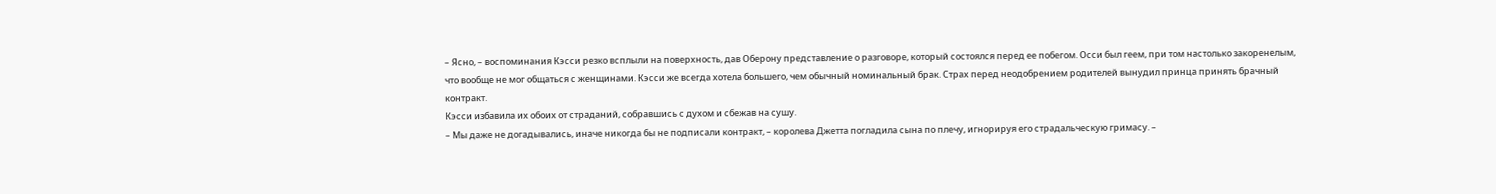– Ясно, – воспоминания Кэсси резко всплыли на поверхность, дав Оберону представление о разговоре, который состоялся перед ее побегом. Осси был геем, при том настолько закоренелым, что вообще не мог общаться с женщинами. Кэсси же всегда хотела большего, чем обычный номинальный брак. Страх перед неодобрением родителей вынудил принца принять брачный контракт.
Кэсси избавила их обоих от страданий, собравшись с духом и сбежав на сушу.
– Мы даже не догадывались, иначе никогда бы не подписали контракт, – королева Джетта погладила сына по плечу, игнорируя его страдальческую гримасу. –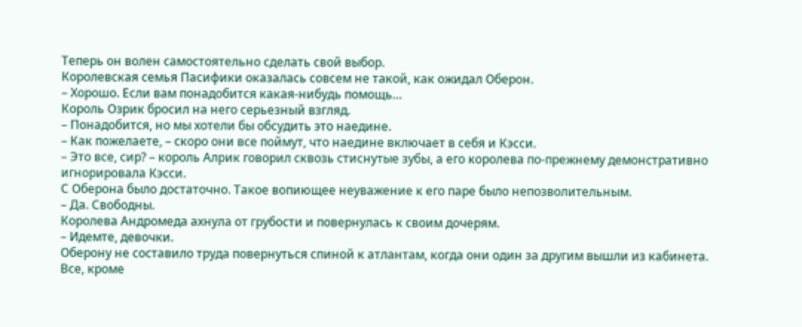Теперь он волен самостоятельно сделать свой выбор.
Королевская семья Пасифики оказалась совсем не такой, как ожидал Оберон.
– Хорошо. Если вам понадобится какая-нибудь помощь…
Король Озрик бросил на него серьезный взгляд.
– Понадобится, но мы хотели бы обсудить это наедине.
– Как пожелаете, – скоро они все поймут, что наедине включает в себя и Кэсси.
– Это все, сир? – король Алрик говорил сквозь стиснутые зубы, а его королева по-прежнему демонстративно игнорировала Кэсси.
С Оберона было достаточно. Такое вопиющее неуважение к его паре было непозволительным.
– Да. Свободны.
Королева Андромеда ахнула от грубости и повернулась к своим дочерям.
– Идемте, девочки.
Оберону не составило труда повернуться спиной к атлантам, когда они один за другим вышли из кабинета.
Все, кроме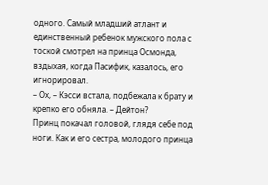одного. Самый младший атлант и единственный ребенок мужского пола с тоской смотрел на принца Осмонда, вздыхая, когда Пасифик, казалось, его игнорировал.
– Ох, – Кэсси встала, подбежала к брату и крепко его обняла. – Дейтон?
Принц покачал головой, глядя себе под ноги. Как и его сестра, молодого принца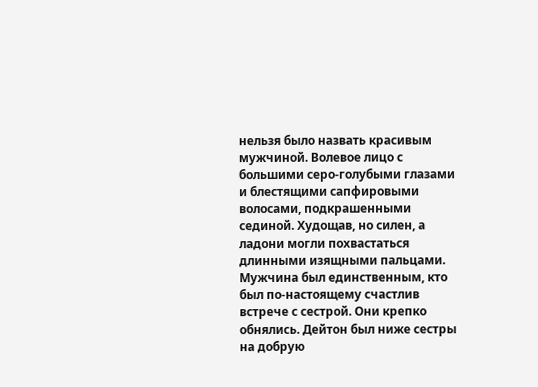нельзя было назвать красивым мужчиной. Волевое лицо с большими серо-голубыми глазами и блестящими сапфировыми волосами, подкрашенными сединой. Худощав, но силен, а ладони могли похвастаться длинными изящными пальцами. Мужчина был единственным, кто был по-настоящему счастлив встрече с сестрой. Они крепко обнялись. Дейтон был ниже сестры на добрую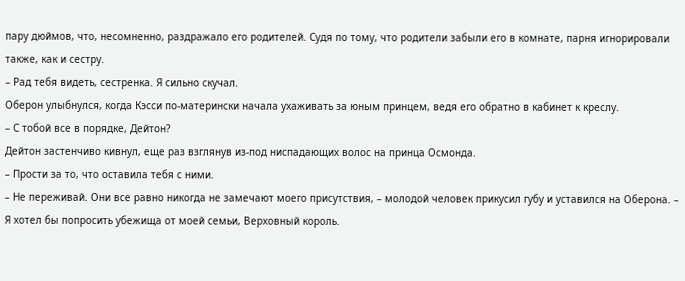пару дюймов, что, несомненно, раздражало его родителей. Судя по тому, что родители забыли его в комнате, парня игнорировали также, как и сестру.
– Рад тебя видеть, сестренка. Я сильно скучал.
Оберон улыбнулся, когда Кэсси по-матерински начала ухаживать за юным принцем, ведя его обратно в кабинет к креслу.
– С тобой все в порядке, Дейтон?
Дейтон застенчиво кивнул, еще раз взглянув из-под ниспадающих волос на принца Осмонда.
– Прости за то, что оставила тебя с ними.
– Не переживай. Они все равно никогда не замечают моего присутствия, – молодой человек прикусил губу и уставился на Оберона. – Я хотел бы попросить убежища от моей семьи, Верховный король.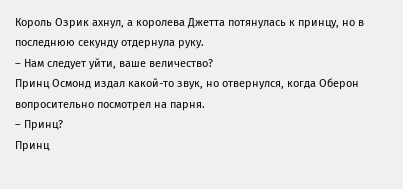Король Озрик ахнул, а королева Джетта потянулась к принцу, но в последнюю секунду отдернула руку.
– Нам следует уйти, ваше величество?
Принц Осмонд издал какой-то звук, но отвернулся, когда Оберон вопросительно посмотрел на парня.
– Принц?
Принц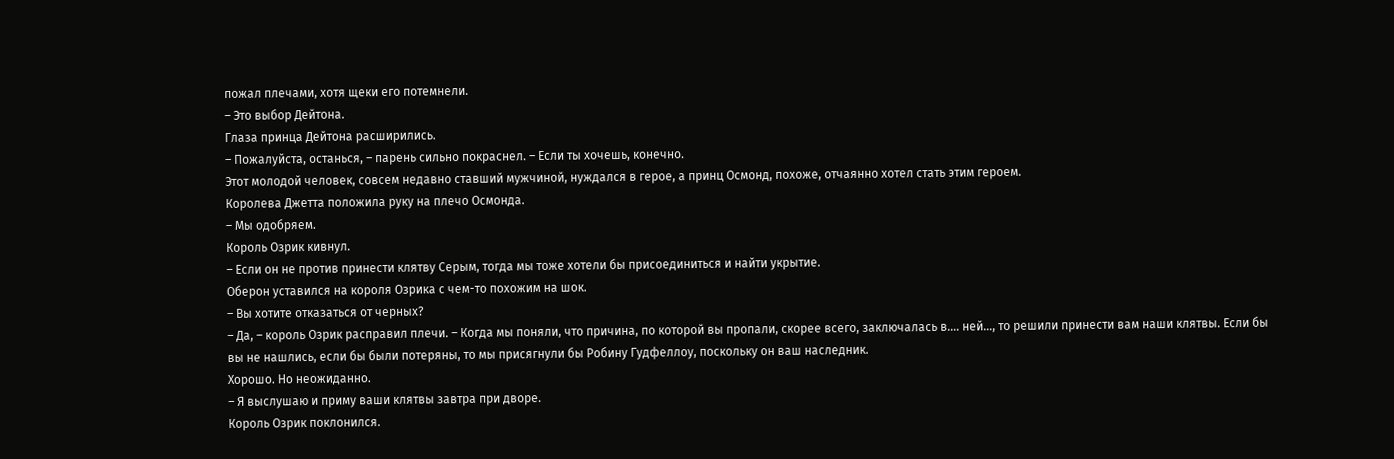пожал плечами, хотя щеки его потемнели.
– Это выбор Дейтона.
Глаза принца Дейтона расширились.
– Пожалуйста, останься, – парень сильно покраснел. – Если ты хочешь, конечно.
Этот молодой человек, совсем недавно ставший мужчиной, нуждался в герое, а принц Осмонд, похоже, отчаянно хотел стать этим героем.
Королева Джетта положила руку на плечо Осмонда.
– Мы одобряем.
Король Озрик кивнул.
– Если он не против принести клятву Серым, тогда мы тоже хотели бы присоединиться и найти укрытие.
Оберон уставился на короля Озрика с чем-то похожим на шок.
– Вы хотите отказаться от черных?
– Да, – король Озрик расправил плечи. – Когда мы поняли, что причина, по которой вы пропали, скорее всего, заключалась в.… ней…, то решили принести вам наши клятвы. Если бы вы не нашлись, если бы были потеряны, то мы присягнули бы Робину Гудфеллоу, поскольку он ваш наследник.
Хорошо. Но неожиданно.
– Я выслушаю и приму ваши клятвы завтра при дворе.
Король Озрик поклонился.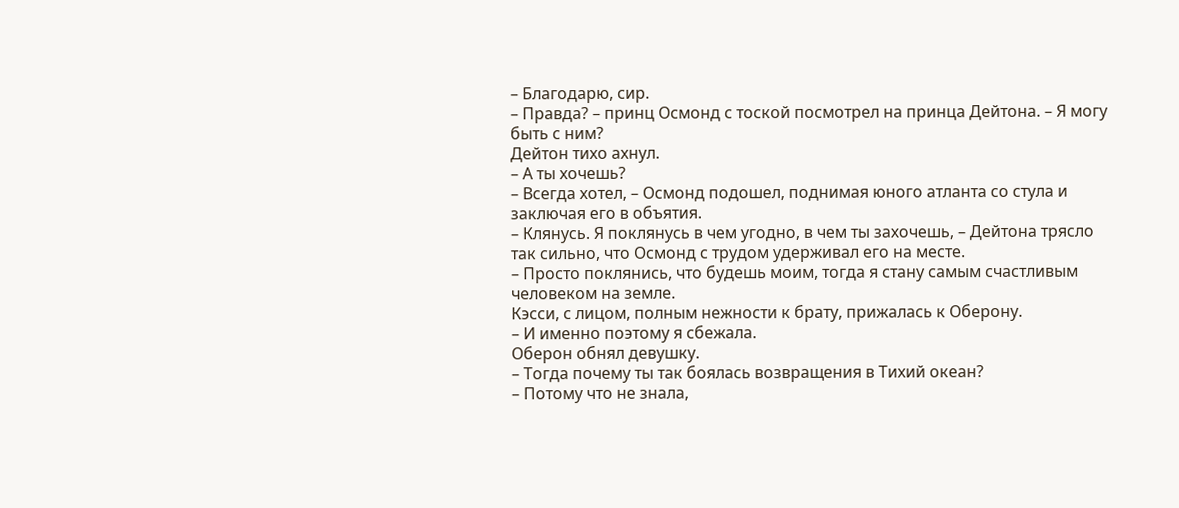– Благодарю, сир.
– Правда? – принц Осмонд с тоской посмотрел на принца Дейтона. – Я могу быть с ним?
Дейтон тихо ахнул.
– А ты хочешь?
– Всегда хотел, – Осмонд подошел, поднимая юного атланта со стула и заключая его в объятия.
– Клянусь. Я поклянусь в чем угодно, в чем ты захочешь, – Дейтона трясло так сильно, что Осмонд с трудом удерживал его на месте.
– Просто поклянись, что будешь моим, тогда я стану самым счастливым человеком на земле.
Кэсси, с лицом, полным нежности к брату, прижалась к Оберону.
– И именно поэтому я сбежала.
Оберон обнял девушку.
– Тогда почему ты так боялась возвращения в Тихий океан?
– Потому что не знала,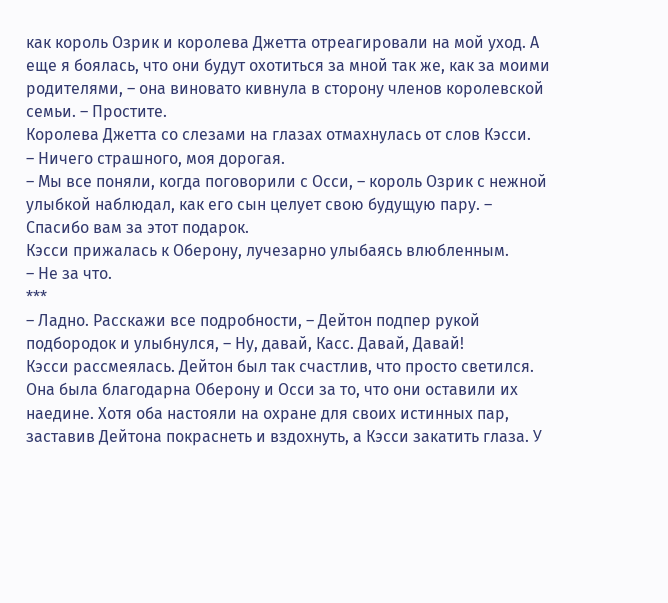как король Озрик и королева Джетта отреагировали на мой уход. А еще я боялась, что они будут охотиться за мной так же, как за моими родителями, – она виновато кивнула в сторону членов королевской семьи. – Простите.
Королева Джетта со слезами на глазах отмахнулась от слов Кэсси.
– Ничего страшного, моя дорогая.
– Мы все поняли, когда поговорили с Осси, – король Озрик с нежной улыбкой наблюдал, как его сын целует свою будущую пару. – Спасибо вам за этот подарок.
Кэсси прижалась к Оберону, лучезарно улыбаясь влюбленным.
– Не за что.
***
– Ладно. Расскажи все подробности, – Дейтон подпер рукой подбородок и улыбнулся, – Ну, давай, Касс. Давай, Давай!
Кэсси рассмеялась. Дейтон был так счастлив, что просто светился. Она была благодарна Оберону и Осси за то, что они оставили их наедине. Хотя оба настояли на охране для своих истинных пар, заставив Дейтона покраснеть и вздохнуть, а Кэсси закатить глаза. У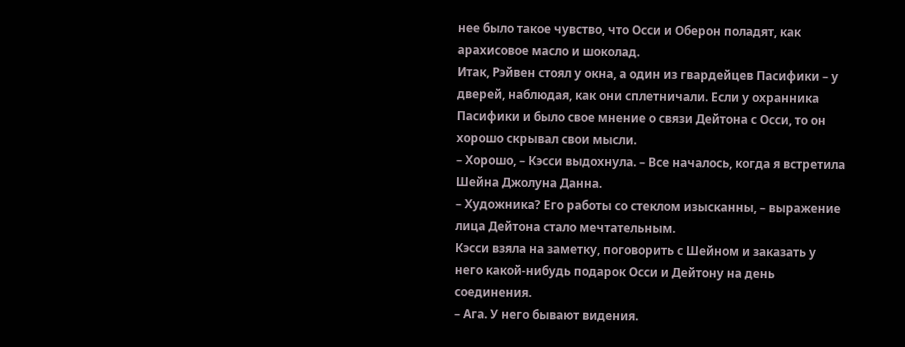нее было такое чувство, что Осси и Оберон поладят, как арахисовое масло и шоколад.
Итак, Рэйвен стоял у окна, а один из гвардейцев Пасифики – у дверей, наблюдая, как они сплетничали. Если у охранника Пасифики и было свое мнение о связи Дейтона с Осси, то он хорошо скрывал свои мысли.
– Хорошо, – Кэсси выдохнула. – Все началось, когда я встретила Шейна Джолуна Данна.
– Художника? Его работы со стеклом изысканны, – выражение лица Дейтона стало мечтательным.
Кэсси взяла на заметку, поговорить с Шейном и заказать у него какой-нибудь подарок Осси и Дейтону на день соединения.
– Ага. У него бывают видения.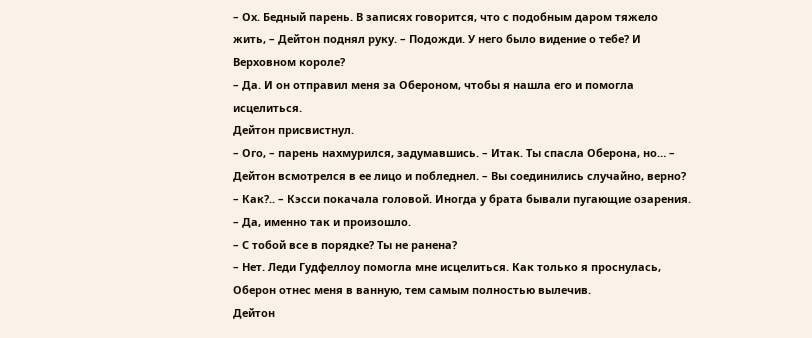– Ох. Бедный парень. В записях говорится, что с подобным даром тяжело жить, – Дейтон поднял руку. – Подожди. У него было видение о тебе? И Верховном короле?
– Да. И он отправил меня за Обероном, чтобы я нашла его и помогла исцелиться.
Дейтон присвистнул.
– Ого, – парень нахмурился, задумавшись. – Итак. Ты спасла Оберона, но… – Дейтон всмотрелся в ее лицо и побледнел. – Вы соединились случайно, верно?
– Как?.. – Кэсси покачала головой. Иногда у брата бывали пугающие озарения. – Да, именно так и произошло.
– С тобой все в порядке? Ты не ранена?
– Нет. Леди Гудфеллоу помогла мне исцелиться. Как только я проснулась, Оберон отнес меня в ванную, тем самым полностью вылечив.
Дейтон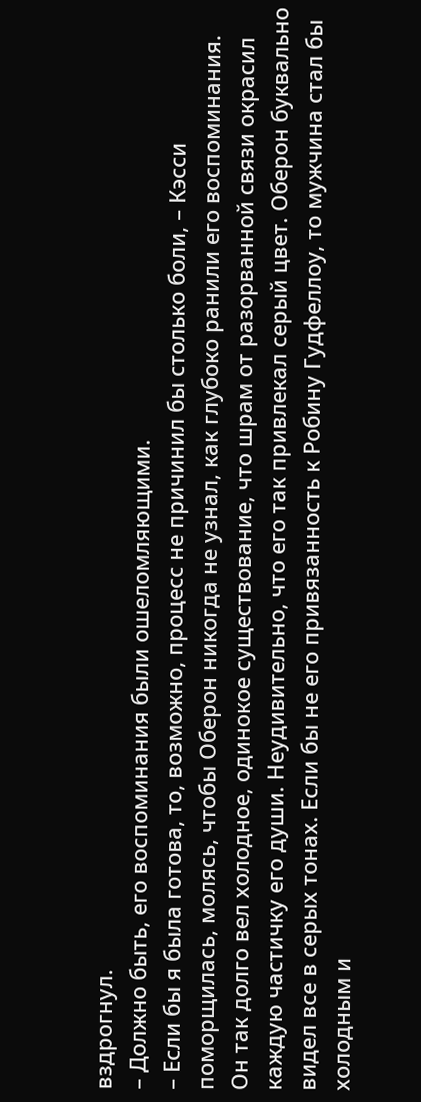вздрогнул.
– Должно быть, его воспоминания были ошеломляющими.
– Если бы я была готова, то, возможно, процесс не причинил бы столько боли, – Кэсси поморщилась, молясь, чтобы Оберон никогда не узнал, как глубоко ранили его воспоминания. Он так долго вел холодное, одинокое существование, что шрам от разорванной связи окрасил каждую частичку его души. Неудивительно, что его так привлекал серый цвет. Оберон буквально видел все в серых тонах. Если бы не его привязанность к Робину Гудфеллоу, то мужчина стал бы холодным и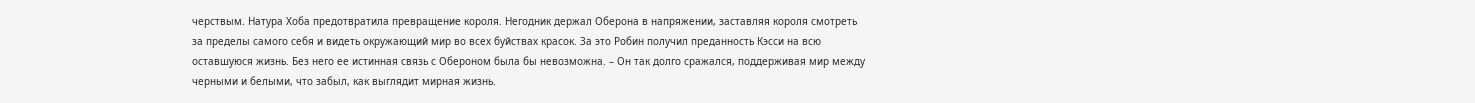черствым. Натура Хоба предотвратила превращение короля. Негодник держал Оберона в напряжении, заставляя короля смотреть за пределы самого себя и видеть окружающий мир во всех буйствах красок. За это Робин получил преданность Кэсси на всю оставшуюся жизнь. Без него ее истинная связь с Обероном была бы невозможна. – Он так долго сражался, поддерживая мир между черными и белыми, что забыл, как выглядит мирная жизнь.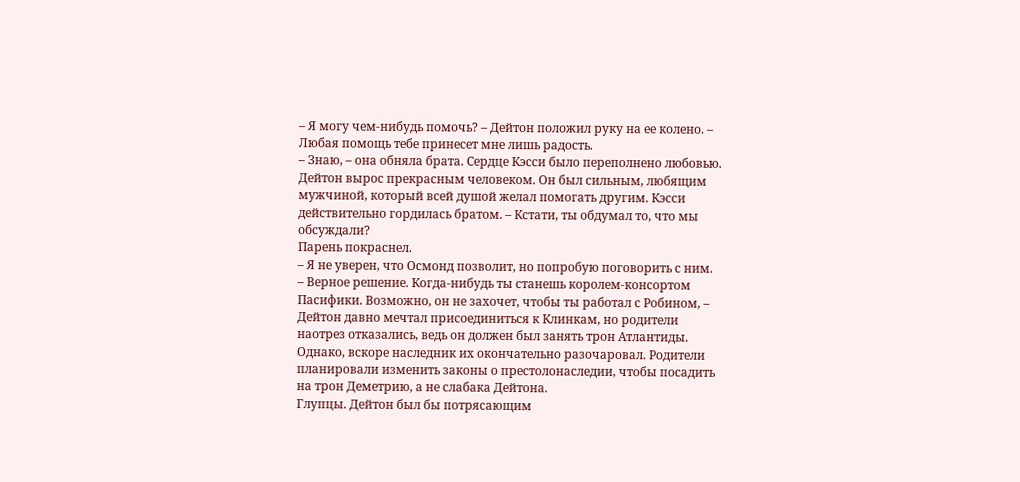– Я могу чем-нибудь помочь? – Дейтон положил руку на ее колено. – Любая помощь тебе принесет мне лишь радость.
– Знаю, – она обняла брата. Сердце Кэсси было переполнено любовью. Дейтон вырос прекрасным человеком. Он был сильным, любящим мужчиной, который всей душой желал помогать другим. Кэсси действительно гордилась братом. – Кстати, ты обдумал то, что мы обсуждали?
Парень покраснел.
– Я не уверен, что Осмонд позволит, но попробую поговорить с ним.
– Верное решение. Когда-нибудь ты станешь королем-консортом Пасифики. Возможно, он не захочет, чтобы ты работал с Робином, – Дейтон давно мечтал присоединиться к Клинкам, но родители наотрез отказались, ведь он должен был занять трон Атлантиды. Однако, вскоре наследник их окончательно разочаровал. Родители планировали изменить законы о престолонаследии, чтобы посадить на трон Деметрию, а не слабака Дейтона.
Глупцы. Дейтон был бы потрясающим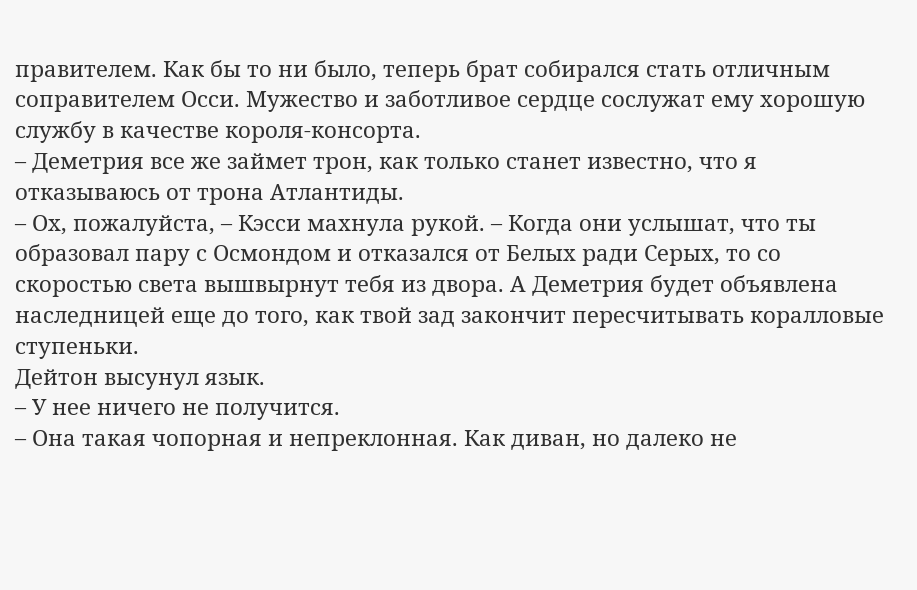правителем. Как бы то ни было, теперь брат собирался стать отличным соправителем Осси. Мужество и заботливое сердце сослужат ему хорошую службу в качестве короля-консорта.
– Деметрия все же займет трон, как только станет известно, что я отказываюсь от трона Атлантиды.
– Ох, пожалуйста, – Кэсси махнула рукой. – Когда они услышат, что ты образовал пару с Осмондом и отказался от Белых ради Серых, то со скоростью света вышвырнут тебя из двора. А Деметрия будет объявлена наследницей еще до того, как твой зад закончит пересчитывать коралловые ступеньки.
Дейтон высунул язык.
– У нее ничего не получится.
– Она такая чопорная и непреклонная. Как диван, но далеко не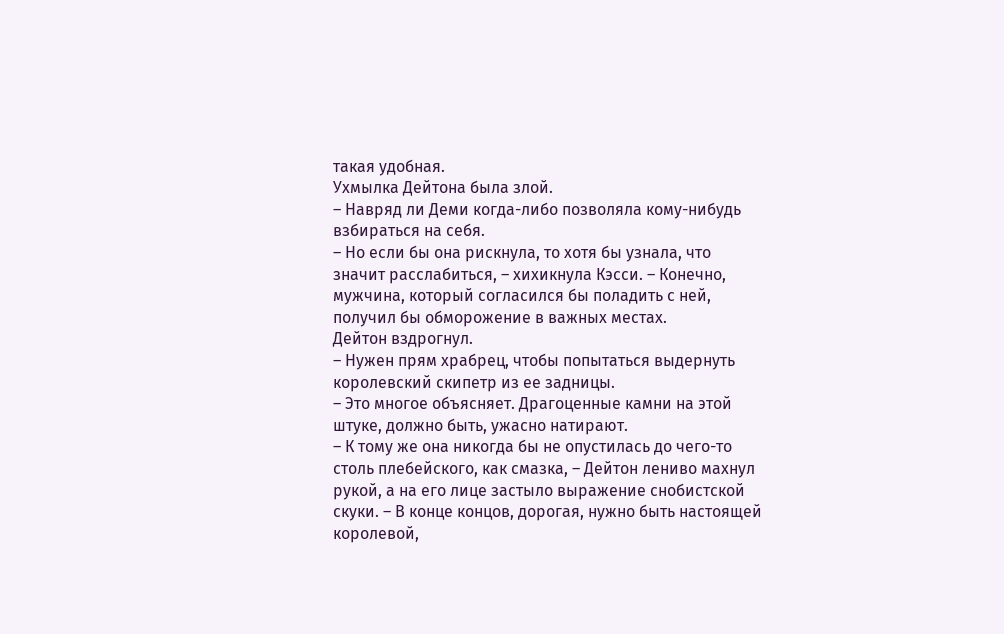такая удобная.
Ухмылка Дейтона была злой.
– Навряд ли Деми когда-либо позволяла кому-нибудь взбираться на себя.
– Но если бы она рискнула, то хотя бы узнала, что значит расслабиться, – хихикнула Кэсси. – Конечно, мужчина, который согласился бы поладить с ней, получил бы обморожение в важных местах.
Дейтон вздрогнул.
– Нужен прям храбрец, чтобы попытаться выдернуть королевский скипетр из ее задницы.
– Это многое объясняет. Драгоценные камни на этой штуке, должно быть, ужасно натирают.
– К тому же она никогда бы не опустилась до чего-то столь плебейского, как смазка, – Дейтон лениво махнул рукой, а на его лице застыло выражение снобистской скуки. – В конце концов, дорогая, нужно быть настоящей королевой,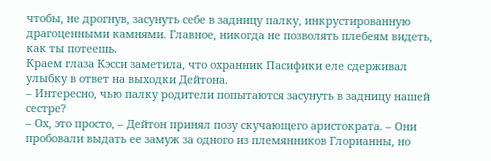чтобы, не дрогнув, засунуть себе в задницу палку, инкрустированную драгоценными камнями. Главное, никогда не позволять плебеям видеть, как ты потеешь.
Краем глаза Кэсси заметила, что охранник Пасифики еле сдерживал улыбку в ответ на выходки Дейтона.
– Интересно, чью палку родители попытаются засунуть в задницу нашей сестре?
– Ох, это просто, – Дейтон принял позу скучающего аристократа. – Они пробовали выдать ее замуж за одного из племянников Глорианны, но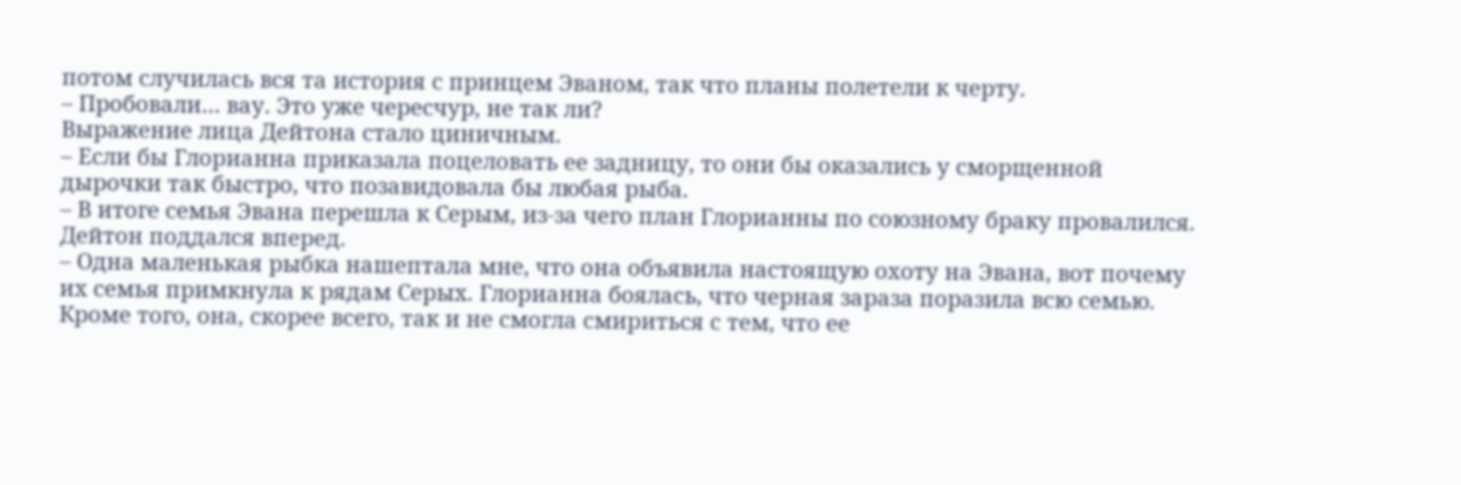потом случилась вся та история с принцем Эваном, так что планы полетели к черту.
– Пробовали… вау. Это уже чересчур, не так ли?
Выражение лица Дейтона стало циничным.
– Если бы Глорианна приказала поцеловать ее задницу, то они бы оказались у сморщенной дырочки так быстро, что позавидовала бы любая рыба.
– В итоге семья Эвана перешла к Серым, из-за чего план Глорианны по союзному браку провалился.
Дейтон поддался вперед.
– Одна маленькая рыбка нашептала мне, что она объявила настоящую охоту на Эвана, вот почему их семья примкнула к рядам Серых. Глорианна боялась, что черная зараза поразила всю семью. Кроме того, она, скорее всего, так и не смогла смириться с тем, что ее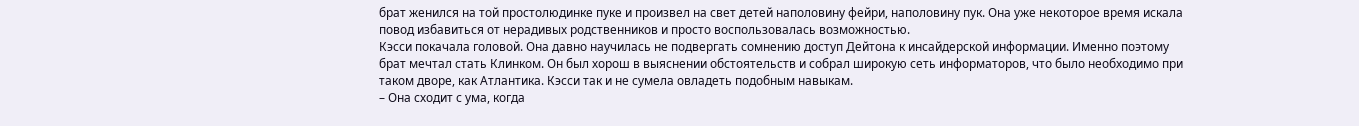брат женился на той простолюдинке пуке и произвел на свет детей наполовину фейри, наполовину пук. Она уже некоторое время искала повод избавиться от нерадивых родственников и просто воспользовалась возможностью.
Кэсси покачала головой. Она давно научилась не подвергать сомнению доступ Дейтона к инсайдерской информации. Именно поэтому брат мечтал стать Клинком. Он был хорош в выяснении обстоятельств и собрал широкую сеть информаторов, что было необходимо при таком дворе, как Атлантика. Кэсси так и не сумела овладеть подобным навыкам.
– Она сходит с ума, когда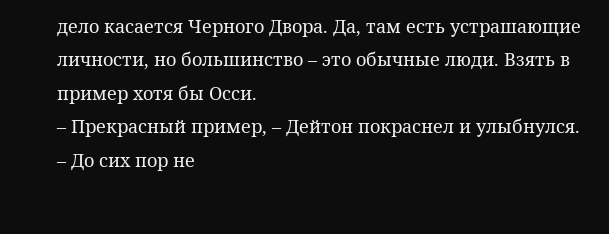дело касается Черного Двора. Да, там есть устрашающие личности, но большинство – это обычные люди. Взять в пример хотя бы Осси.
– Прекрасный пример, – Дейтон покраснел и улыбнулся. – До сих пор не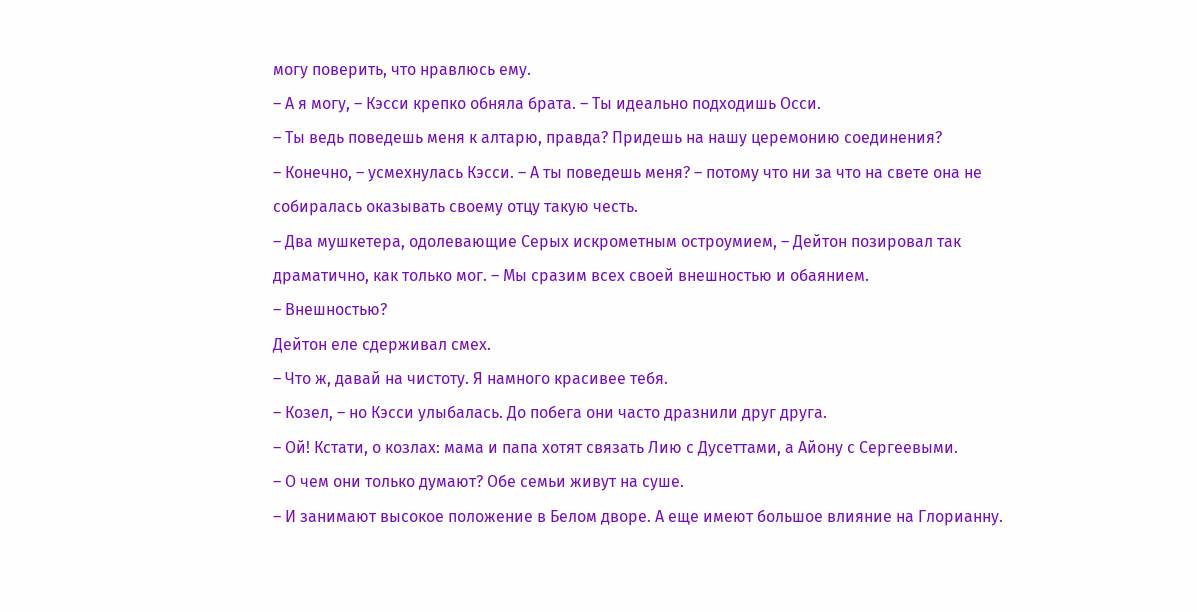могу поверить, что нравлюсь ему.
– А я могу, – Кэсси крепко обняла брата. – Ты идеально подходишь Осси.
– Ты ведь поведешь меня к алтарю, правда? Придешь на нашу церемонию соединения?
– Конечно, – усмехнулась Кэсси. – А ты поведешь меня? – потому что ни за что на свете она не собиралась оказывать своему отцу такую честь.
– Два мушкетера, одолевающие Серых искрометным остроумием, – Дейтон позировал так драматично, как только мог. – Мы сразим всех своей внешностью и обаянием.
– Внешностью?
Дейтон еле сдерживал смех.
– Что ж, давай на чистоту. Я намного красивее тебя.
– Козел, – но Кэсси улыбалась. До побега они часто дразнили друг друга.
– Ой! Кстати, о козлах: мама и папа хотят связать Лию с Дусеттами, а Айону с Сергеевыми.
– О чем они только думают? Обе семьи живут на суше.
– И занимают высокое положение в Белом дворе. А еще имеют большое влияние на Глорианну.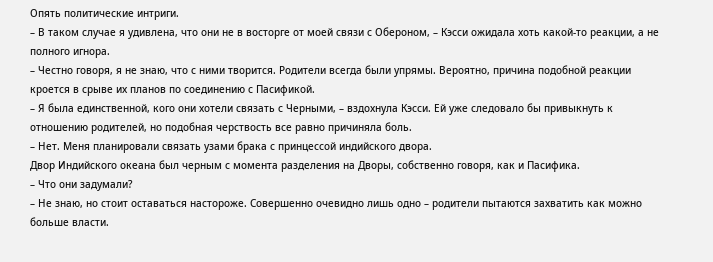Опять политические интриги.
– В таком случае я удивлена, что они не в восторге от моей связи с Обероном, – Кэсси ожидала хоть какой-то реакции, а не полного игнора.
– Честно говоря, я не знаю, что с ними творится. Родители всегда были упрямы. Вероятно, причина подобной реакции кроется в срыве их планов по соединению с Пасификой.
– Я была единственной, кого они хотели связать с Черными, – вздохнула Кэсси. Ей уже следовало бы привыкнуть к отношению родителей, но подобная черствость все равно причиняла боль.
– Нет. Меня планировали связать узами брака с принцессой индийского двора.
Двор Индийского океана был черным с момента разделения на Дворы, собственно говоря, как и Пасифика.
– Что они задумали?
– Не знаю, но стоит оставаться настороже. Совершенно очевидно лишь одно – родители пытаются захватить как можно больше власти.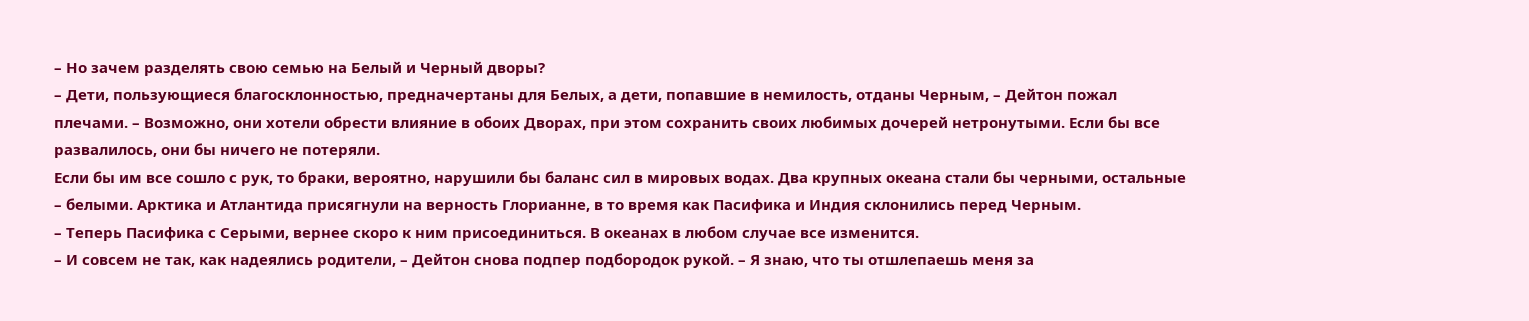– Но зачем разделять свою семью на Белый и Черный дворы?
– Дети, пользующиеся благосклонностью, предначертаны для Белых, а дети, попавшие в немилость, отданы Черным, – Дейтон пожал плечами. – Возможно, они хотели обрести влияние в обоих Дворах, при этом сохранить своих любимых дочерей нетронутыми. Если бы все развалилось, они бы ничего не потеряли.
Если бы им все сошло с рук, то браки, вероятно, нарушили бы баланс сил в мировых водах. Два крупных океана стали бы черными, остальные – белыми. Арктика и Атлантида присягнули на верность Глорианне, в то время как Пасифика и Индия склонились перед Черным.
– Теперь Пасифика с Серыми, вернее скоро к ним присоединиться. В океанах в любом случае все изменится.
– И совсем не так, как надеялись родители, – Дейтон снова подпер подбородок рукой. – Я знаю, что ты отшлепаешь меня за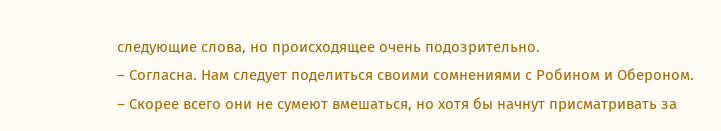следующие слова, но происходящее очень подозрительно.
– Согласна. Нам следует поделиться своими сомнениями с Робином и Обероном.
– Скорее всего они не сумеют вмешаться, но хотя бы начнут присматривать за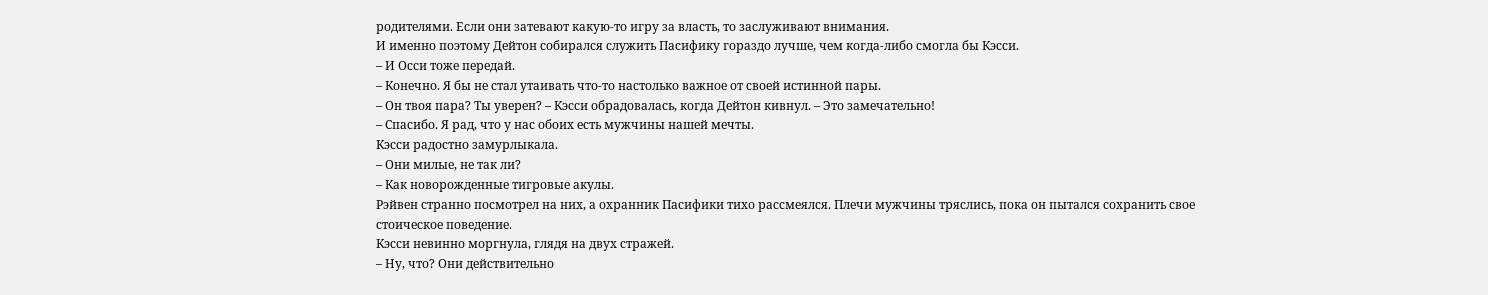родителями. Если они затевают какую-то игру за власть, то заслуживают внимания.
И именно поэтому Дейтон собирался служить Пасифику гораздо лучше, чем когда-либо смогла бы Кэсси.
– И Осси тоже передай.
– Конечно. Я бы не стал утаивать что-то настолько важное от своей истинной пары.
– Он твоя пара? Ты уверен? – Кэсси обрадовалась, когда Дейтон кивнул. – Это замечательно!
– Спасибо. Я рад, что у нас обоих есть мужчины нашей мечты.
Кэсси радостно замурлыкала.
– Они милые, не так ли?
– Как новорожденные тигровые акулы.
Рэйвен странно посмотрел на них, а охранник Пасифики тихо рассмеялся. Плечи мужчины тряслись, пока он пытался сохранить свое стоическое поведение.
Кэсси невинно моргнула, глядя на двух стражей.
– Ну, что? Они действительно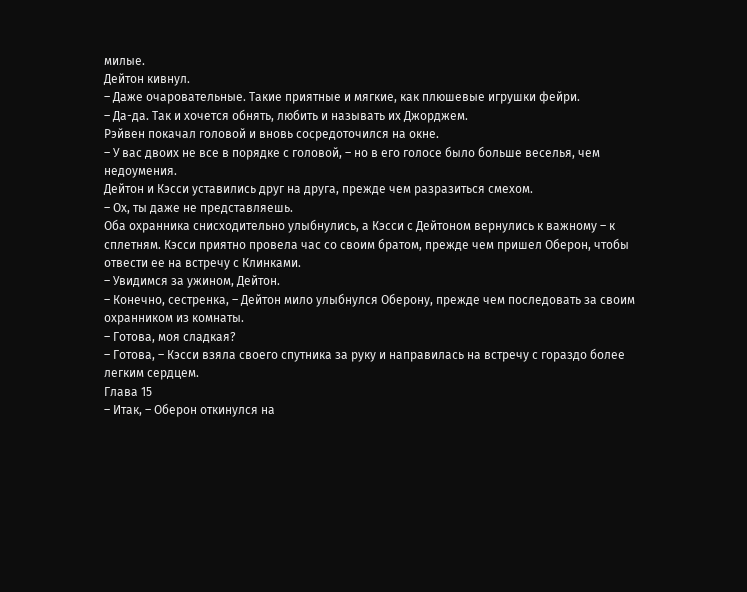милые.
Дейтон кивнул.
– Даже очаровательные. Такие приятные и мягкие, как плюшевые игрушки фейри.
– Да-да. Так и хочется обнять, любить и называть их Джорджем.
Рэйвен покачал головой и вновь сосредоточился на окне.
– У вас двоих не все в порядке с головой, – но в его голосе было больше веселья, чем недоумения.
Дейтон и Кэсси уставились друг на друга, прежде чем разразиться смехом.
– Ох, ты даже не представляешь.
Оба охранника снисходительно улыбнулись, а Кэсси с Дейтоном вернулись к важному – к сплетням. Кэсси приятно провела час со своим братом, прежде чем пришел Оберон, чтобы отвести ее на встречу с Клинками.
– Увидимся за ужином, Дейтон.
– Конечно, сестренка, – Дейтон мило улыбнулся Оберону, прежде чем последовать за своим охранником из комнаты.
– Готова, моя сладкая?
– Готова, – Кэсси взяла своего спутника за руку и направилась на встречу с гораздо более легким сердцем.
Глава 15
– Итак, – Оберон откинулся на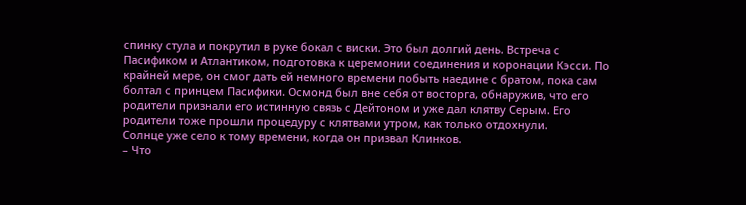спинку стула и покрутил в руке бокал с виски. Это был долгий день. Встреча с Пасификом и Атлантиком, подготовка к церемонии соединения и коронации Кэсси. По крайней мере, он смог дать ей немного времени побыть наедине с братом, пока сам болтал с принцем Пасифики. Осмонд был вне себя от восторга, обнаружив, что его родители признали его истинную связь с Дейтоном и уже дал клятву Серым. Его родители тоже прошли процедуру с клятвами утром, как только отдохнули.
Солнце уже село к тому времени, когда он призвал Клинков.
– Что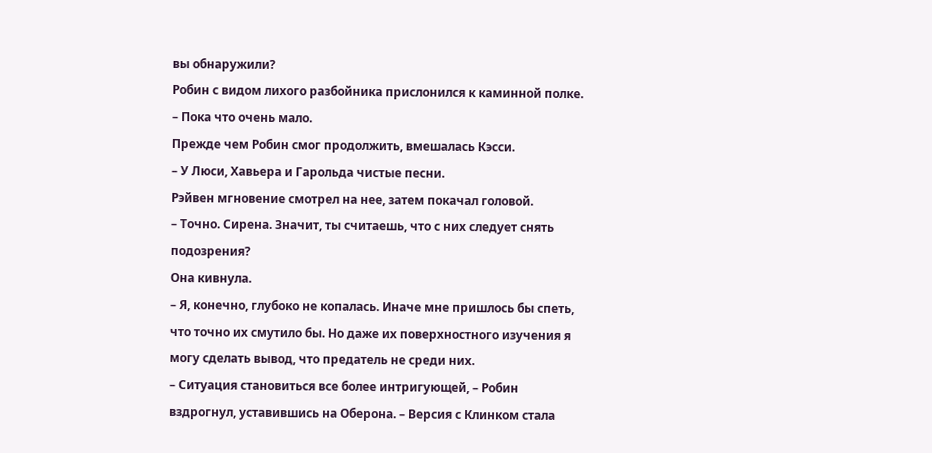вы обнаружили?
Робин с видом лихого разбойника прислонился к каминной полке.
– Пока что очень мало.
Прежде чем Робин смог продолжить, вмешалась Кэсси.
– У Люси, Хавьера и Гарольда чистые песни.
Рэйвен мгновение смотрел на нее, затем покачал головой.
– Точно. Сирена. Значит, ты считаешь, что с них следует снять подозрения?
Она кивнула.
– Я, конечно, глубоко не копалась. Иначе мне пришлось бы спеть, что точно их смутило бы. Но даже их поверхностного изучения я могу сделать вывод, что предатель не среди них.
– Ситуация становиться все более интригующей, – Робин вздрогнул, уставившись на Оберона. – Версия с Клинком стала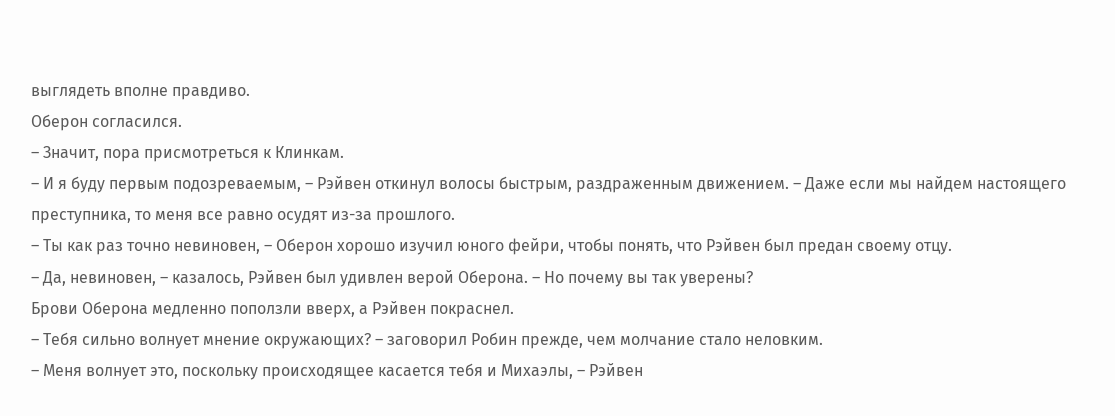выглядеть вполне правдиво.
Оберон согласился.
– Значит, пора присмотреться к Клинкам.
– И я буду первым подозреваемым, – Рэйвен откинул волосы быстрым, раздраженным движением. – Даже если мы найдем настоящего преступника, то меня все равно осудят из-за прошлого.
– Ты как раз точно невиновен, – Оберон хорошо изучил юного фейри, чтобы понять, что Рэйвен был предан своему отцу.
– Да, невиновен, – казалось, Рэйвен был удивлен верой Оберона. – Но почему вы так уверены?
Брови Оберона медленно поползли вверх, а Рэйвен покраснел.
– Тебя сильно волнует мнение окружающих? – заговорил Робин прежде, чем молчание стало неловким.
– Меня волнует это, поскольку происходящее касается тебя и Михаэлы, – Рэйвен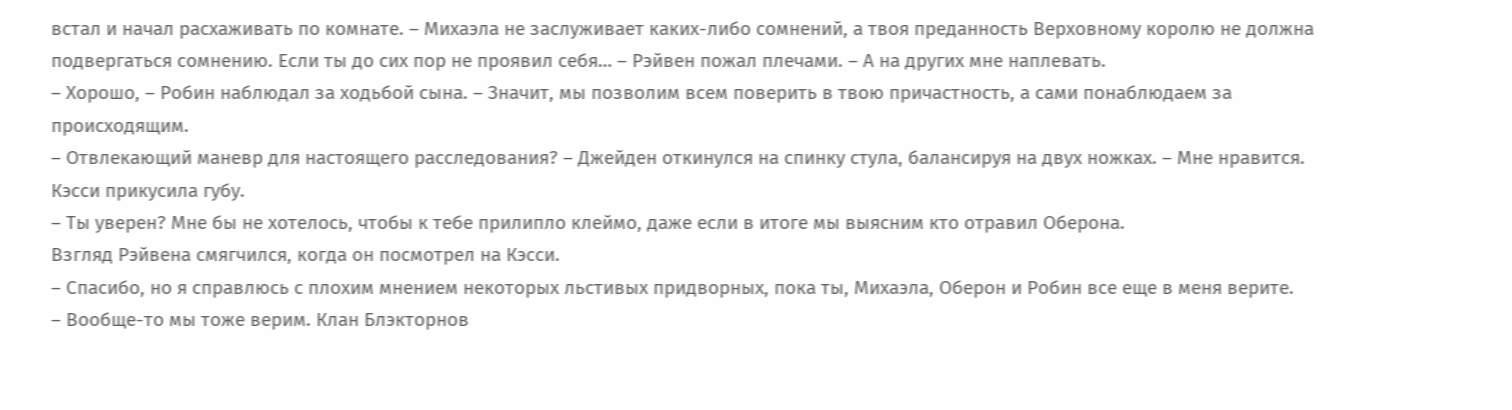встал и начал расхаживать по комнате. – Михаэла не заслуживает каких-либо сомнений, а твоя преданность Верховному королю не должна подвергаться сомнению. Если ты до сих пор не проявил себя… – Рэйвен пожал плечами. – А на других мне наплевать.
– Хорошо, – Робин наблюдал за ходьбой сына. – Значит, мы позволим всем поверить в твою причастность, а сами понаблюдаем за происходящим.
– Отвлекающий маневр для настоящего расследования? – Джейден откинулся на спинку стула, балансируя на двух ножках. – Мне нравится.
Кэсси прикусила губу.
– Ты уверен? Мне бы не хотелось, чтобы к тебе прилипло клеймо, даже если в итоге мы выясним кто отравил Оберона.
Взгляд Рэйвена смягчился, когда он посмотрел на Кэсси.
– Спасибо, но я справлюсь с плохим мнением некоторых льстивых придворных, пока ты, Михаэла, Оберон и Робин все еще в меня верите.
– Вообще-то мы тоже верим. Клан Блэкторнов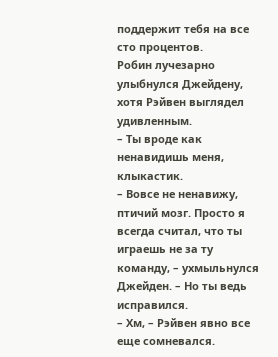поддержит тебя на все сто процентов.
Робин лучезарно улыбнулся Джейдену, хотя Рэйвен выглядел удивленным.
– Ты вроде как ненавидишь меня, клыкастик.
– Вовсе не ненавижу, птичий мозг. Просто я всегда считал, что ты играешь не за ту команду, – ухмыльнулся Джейден. – Но ты ведь исправился.
– Хм, – Рэйвен явно все еще сомневался.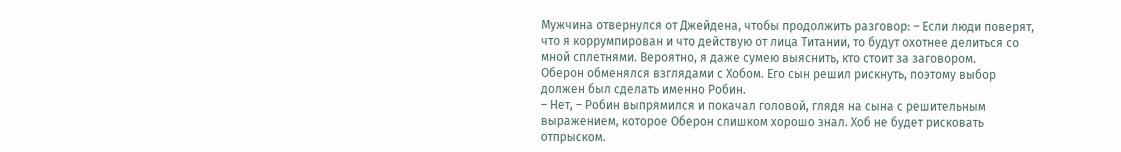Мужчина отвернулся от Джейдена, чтобы продолжить разговор: – Если люди поверят, что я коррумпирован и что действую от лица Титании, то будут охотнее делиться со мной сплетнями. Вероятно, я даже сумею выяснить, кто стоит за заговором.
Оберон обменялся взглядами с Хобом. Его сын решил рискнуть, поэтому выбор должен был сделать именно Робин.
– Нет, – Робин выпрямился и покачал головой, глядя на сына с решительным выражением, которое Оберон слишком хорошо знал. Хоб не будет рисковать отпрыском.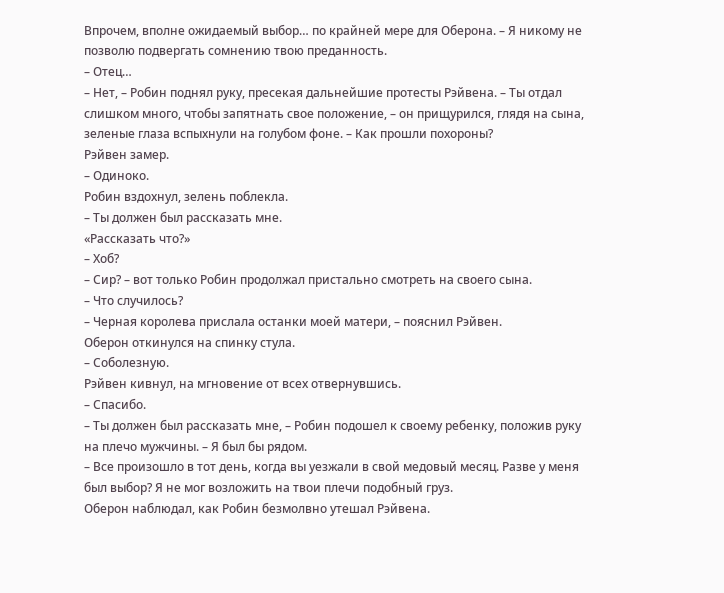Впрочем, вполне ожидаемый выбор… по крайней мере для Оберона. – Я никому не позволю подвергать сомнению твою преданность.
– Отец…
– Нет, – Робин поднял руку, пресекая дальнейшие протесты Рэйвена. – Ты отдал слишком много, чтобы запятнать свое положение, – он прищурился, глядя на сына, зеленые глаза вспыхнули на голубом фоне. – Как прошли похороны?
Рэйвен замер.
– Одиноко.
Робин вздохнул, зелень поблекла.
– Ты должен был рассказать мне.
«Рассказать что?»
– Хоб?
– Сир? – вот только Робин продолжал пристально смотреть на своего сына.
– Что случилось?
– Черная королева прислала останки моей матери, – пояснил Рэйвен.
Оберон откинулся на спинку стула.
– Соболезную.
Рэйвен кивнул, на мгновение от всех отвернувшись.
– Спасибо.
– Ты должен был рассказать мне, – Робин подошел к своему ребенку, положив руку на плечо мужчины. – Я был бы рядом.
– Все произошло в тот день, когда вы уезжали в свой медовый месяц. Разве у меня был выбор? Я не мог возложить на твои плечи подобный груз.
Оберон наблюдал, как Робин безмолвно утешал Рэйвена.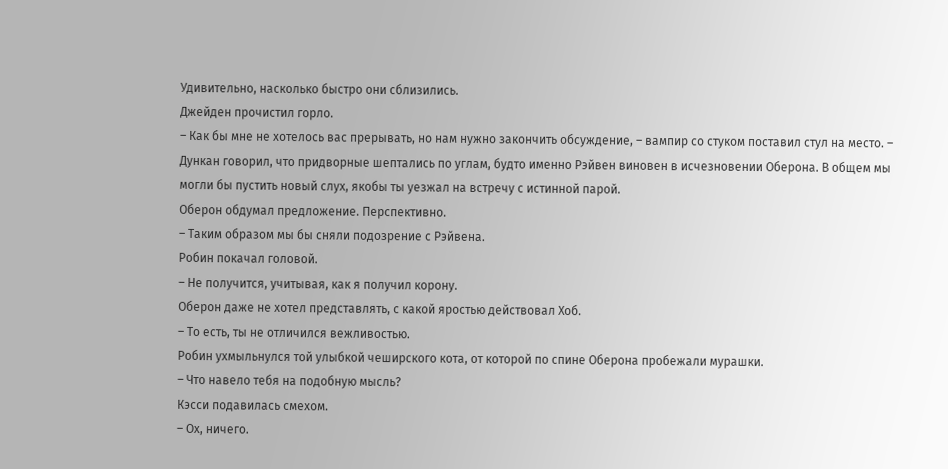Удивительно, насколько быстро они сблизились.
Джейден прочистил горло.
– Как бы мне не хотелось вас прерывать, но нам нужно закончить обсуждение, – вампир со стуком поставил стул на место. – Дункан говорил, что придворные шептались по углам, будто именно Рэйвен виновен в исчезновении Оберона. В общем мы могли бы пустить новый слух, якобы ты уезжал на встречу с истинной парой.
Оберон обдумал предложение. Перспективно.
– Таким образом мы бы сняли подозрение с Рэйвена.
Робин покачал головой.
– Не получится, учитывая, как я получил корону.
Оберон даже не хотел представлять, с какой яростью действовал Хоб.
– То есть, ты не отличился вежливостью.
Робин ухмыльнулся той улыбкой чеширского кота, от которой по спине Оберона пробежали мурашки.
– Что навело тебя на подобную мысль?
Кэсси подавилась смехом.
– Ох, ничего.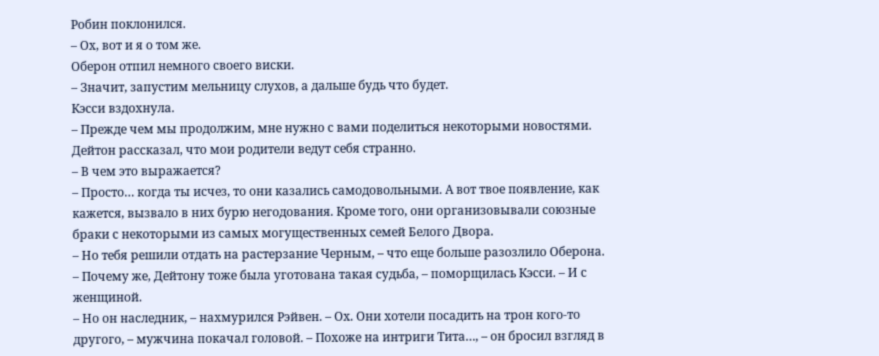Робин поклонился.
– Ох, вот и я о том же.
Оберон отпил немного своего виски.
– Значит, запустим мельницу слухов, а дальше будь что будет.
Кэсси вздохнула.
– Прежде чем мы продолжим, мне нужно с вами поделиться некоторыми новостями. Дейтон рассказал, что мои родители ведут себя странно.
– В чем это выражается?
– Просто… когда ты исчез, то они казались самодовольными. А вот твое появление, как кажется, вызвало в них бурю негодования. Кроме того, они организовывали союзные браки с некоторыми из самых могущественных семей Белого Двора.
– Но тебя решили отдать на растерзание Черным, – что еще больше разозлило Оберона.
– Почему же, Дейтону тоже была уготована такая судьба, – поморщилась Кэсси. – И с женщиной.
– Но он наследник, – нахмурился Рэйвен. – Ох. Они хотели посадить на трон кого-то другого, – мужчина покачал головой. – Похоже на интриги Тита…, – он бросил взгляд в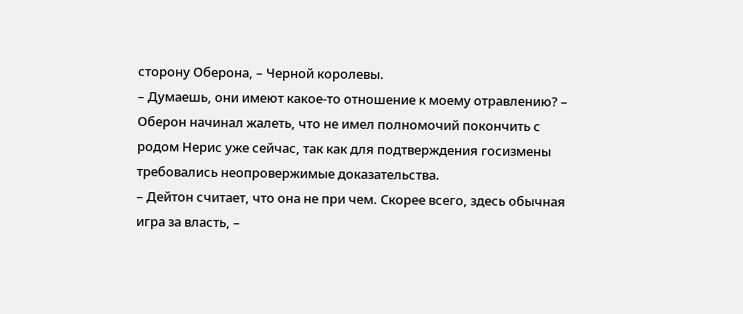сторону Оберона, – Черной королевы.
– Думаешь, они имеют какое-то отношение к моему отравлению? – Оберон начинал жалеть, что не имел полномочий покончить с родом Нерис уже сейчас, так как для подтверждения госизмены требовались неопровержимые доказательства.
– Дейтон считает, что она не при чем. Скорее всего, здесь обычная игра за власть, –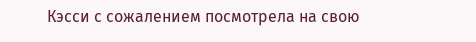Кэсси с сожалением посмотрела на свою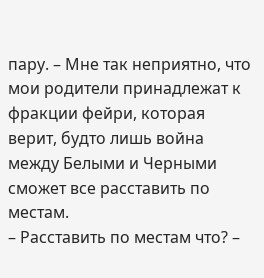пару. – Мне так неприятно, что мои родители принадлежат к фракции фейри, которая верит, будто лишь война между Белыми и Черными сможет все расставить по местам.
– Расставить по местам что? –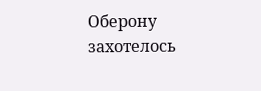Оберону захотелось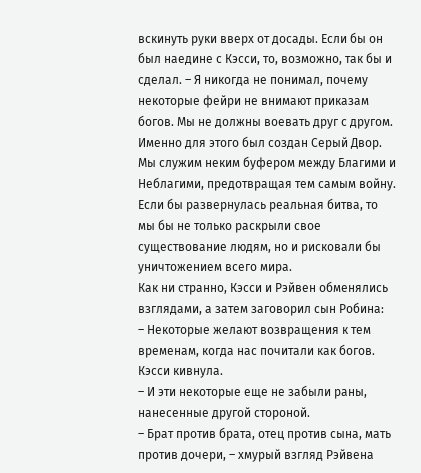вскинуть руки вверх от досады. Если бы он был наедине с Кэсси, то, возможно, так бы и сделал. – Я никогда не понимал, почему некоторые фейри не внимают приказам богов. Мы не должны воевать друг с другом. Именно для этого был создан Серый Двор. Мы служим неким буфером между Благими и Неблагими, предотвращая тем самым войну. Если бы развернулась реальная битва, то мы бы не только раскрыли свое существование людям, но и рисковали бы уничтожением всего мира.
Как ни странно, Кэсси и Рэйвен обменялись взглядами, а затем заговорил сын Робина:
– Некоторые желают возвращения к тем временам, когда нас почитали как богов.
Кэсси кивнула.
– И эти некоторые еще не забыли раны, нанесенные другой стороной.
– Брат против брата, отец против сына, мать против дочери, – хмурый взгляд Рэйвена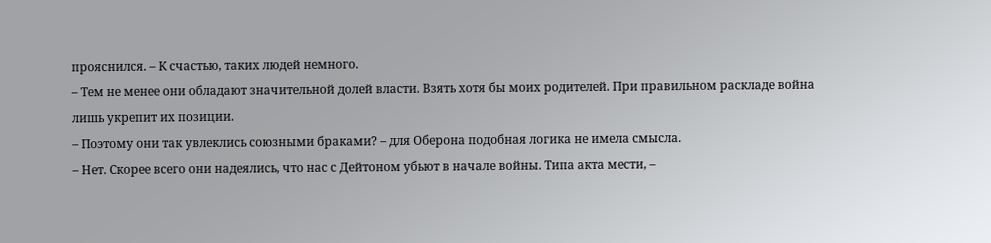прояснился. – К счастью, таких людей немного.
– Тем не менее они обладают значительной долей власти. Взять хотя бы моих родителей. При правильном раскладе война лишь укрепит их позиции.
– Поэтому они так увлеклись союзными браками? – для Оберона подобная логика не имела смысла.
– Нет. Скорее всего они надеялись, что нас с Дейтоном убьют в начале войны. Типа акта мести, –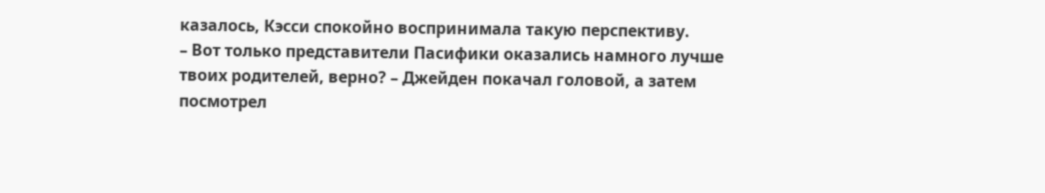казалось, Кэсси спокойно воспринимала такую перспективу.
– Вот только представители Пасифики оказались намного лучше твоих родителей, верно? – Джейден покачал головой, а затем посмотрел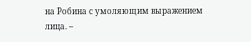на Робина с умоляющим выражением лица. –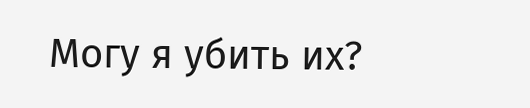Могу я убить их?